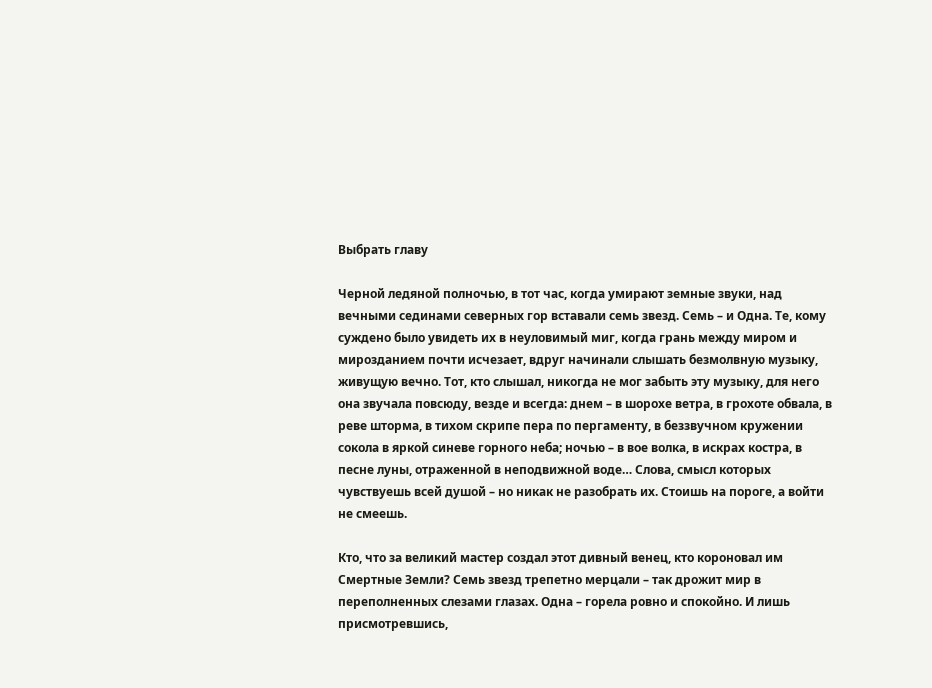Выбрать главу

Черной ледяной полночью, в тот час, когда умирают земные звуки, над вечными сединами северных гор вставали семь звезд. Семь – и Одна. Те, кому суждено было увидеть их в неуловимый миг, когда грань между миром и мирозданием почти исчезает, вдруг начинали слышать безмолвную музыку, живущую вечно. Тот, кто слышал, никогда не мог забыть эту музыку, для него она звучала повсюду, везде и всегда: днем – в шорохе ветра, в грохоте обвала, в реве шторма, в тихом скрипе пера по пергаменту, в беззвучном кружении сокола в яркой синеве горного неба; ночью – в вое волка, в искрах костра, в песне луны, отраженной в неподвижной воде… Слова, смысл которых чувствуешь всей душой – но никак не разобрать их. Стоишь на пороге, а войти не смеешь.

Кто, что за великий мастер создал этот дивный венец, кто короновал им Смертные Земли? Семь звезд трепетно мерцали – так дрожит мир в переполненных слезами глазах. Одна – горела ровно и спокойно. И лишь присмотревшись,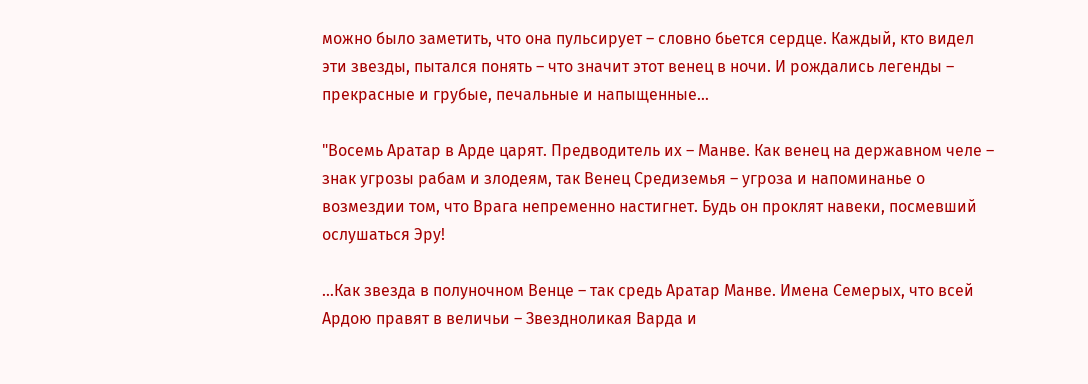можно было заметить, что она пульсирует – словно бьется сердце. Каждый, кто видел эти звезды, пытался понять – что значит этот венец в ночи. И рождались легенды – прекрасные и грубые, печальные и напыщенные…

"Восемь Аратар в Арде царят. Предводитель их – Манве. Как венец на державном челе – знак угрозы рабам и злодеям, так Венец Средиземья – угроза и напоминанье о возмездии том, что Врага непременно настигнет. Будь он проклят навеки, посмевший ослушаться Эру!

…Как звезда в полуночном Венце – так средь Аратар Манве. Имена Семерых, что всей Ардою правят в величьи – Звездноликая Варда и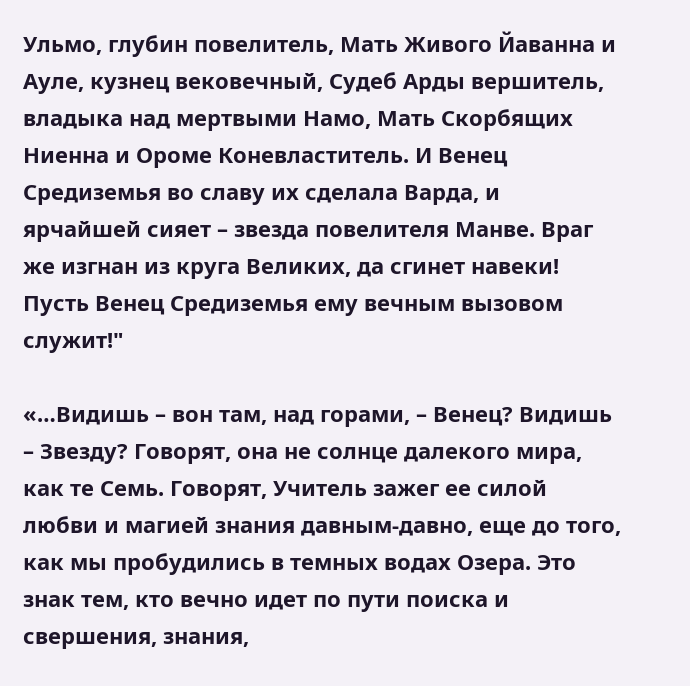Ульмо, глубин повелитель, Мать Живого Йаванна и Ауле, кузнец вековечный, Судеб Арды вершитель, владыка над мертвыми Намо, Мать Скорбящих Ниенна и Ороме Коневластитель. И Венец Средиземья во славу их сделала Варда, и ярчайшей сияет – звезда повелителя Манве. Враг же изгнан из круга Великих, да сгинет навеки! Пусть Венец Средиземья ему вечным вызовом служит!"

«…Видишь – вон там, над горами, – Венец? Видишь – Звезду? Говорят, она не солнце далекого мира, как те Семь. Говорят, Учитель зажег ее силой любви и магией знания давным-давно, еще до того, как мы пробудились в темных водах Озера. Это знак тем, кто вечно идет по пути поиска и свершения, знания,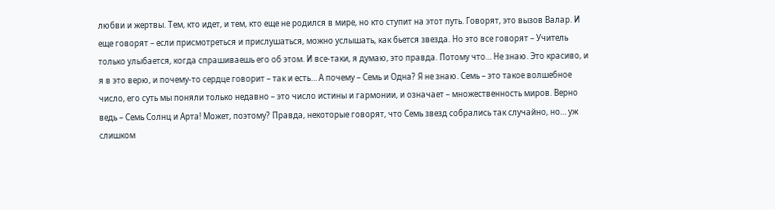любви и жертвы. Тем, кто идет, и тем, кто еще не родился в мире, но кто ступит на этот путь. Говорят, это вызов Валар. И еще говорят – если присмотреться и прислушаться, можно услышать, как бьется звезда. Но это все говорят – Учитель только улыбается, когда спрашиваешь его об этом. И все-таки, я думаю, это правда. Потому что… Не знаю. Это красиво, и я в это верю, и почему-то сердце говорит – так и есть… А почему – Семь и Одна? Я не знаю. Семь – это такое волшебное число, его суть мы поняли только недавно – это число истины и гармонии, и означает – множественность миров. Верно ведь – Семь Солнц и Арта! Может, поэтому? Правда, некоторые говорят, что Семь звезд собрались так случайно, но… уж слишком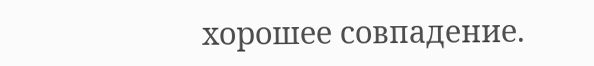хорошее совпадение.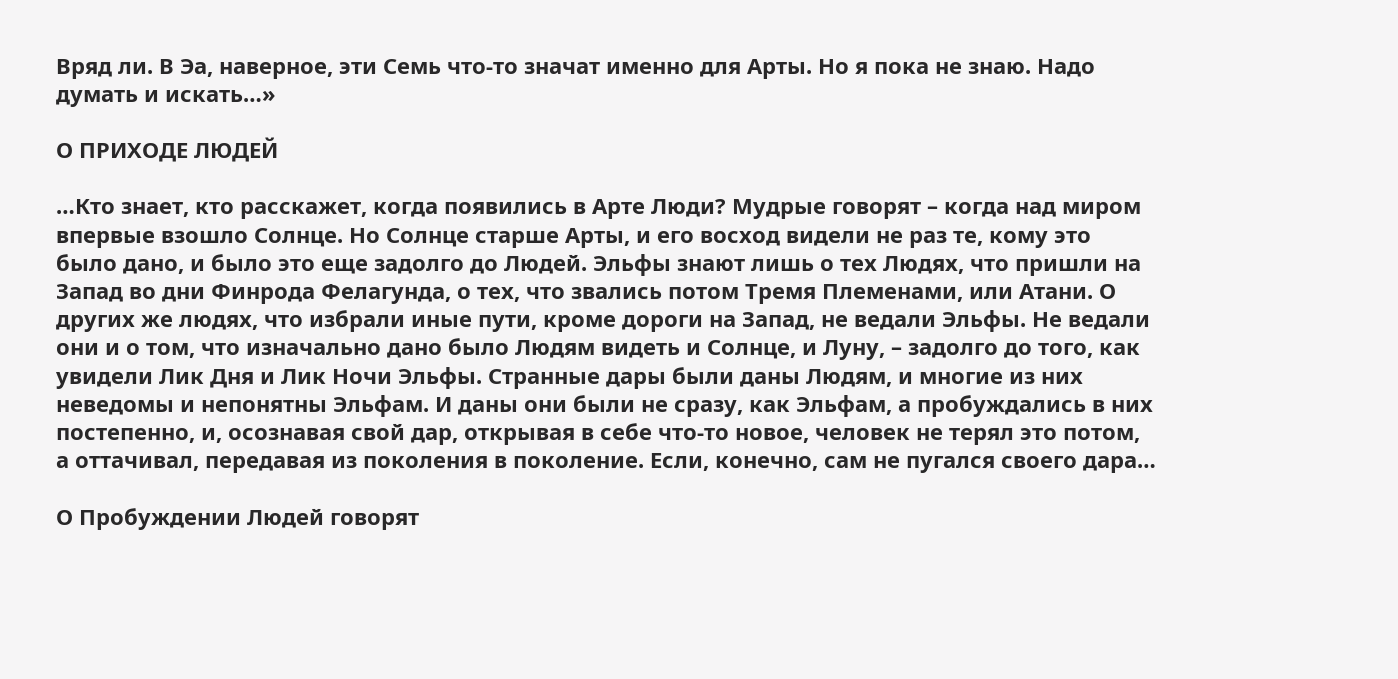Вряд ли. В Эа, наверное, эти Семь что-то значат именно для Арты. Но я пока не знаю. Надо думать и искать…»

О ПРИХОДЕ ЛЮДЕЙ

…Кто знает, кто расскажет, когда появились в Арте Люди? Мудрые говорят – когда над миром впервые взошло Солнце. Но Солнце старше Арты, и его восход видели не раз те, кому это было дано, и было это еще задолго до Людей. Эльфы знают лишь о тех Людях, что пришли на Запад во дни Финрода Фелагунда, о тех, что звались потом Тремя Племенами, или Атани. О других же людях, что избрали иные пути, кроме дороги на Запад, не ведали Эльфы. Не ведали они и о том, что изначально дано было Людям видеть и Солнце, и Луну, – задолго до того, как увидели Лик Дня и Лик Ночи Эльфы. Странные дары были даны Людям, и многие из них неведомы и непонятны Эльфам. И даны они были не сразу, как Эльфам, а пробуждались в них постепенно, и, осознавая свой дар, открывая в себе что-то новое, человек не терял это потом, а оттачивал, передавая из поколения в поколение. Если, конечно, сам не пугался своего дара…

О Пробуждении Людей говорят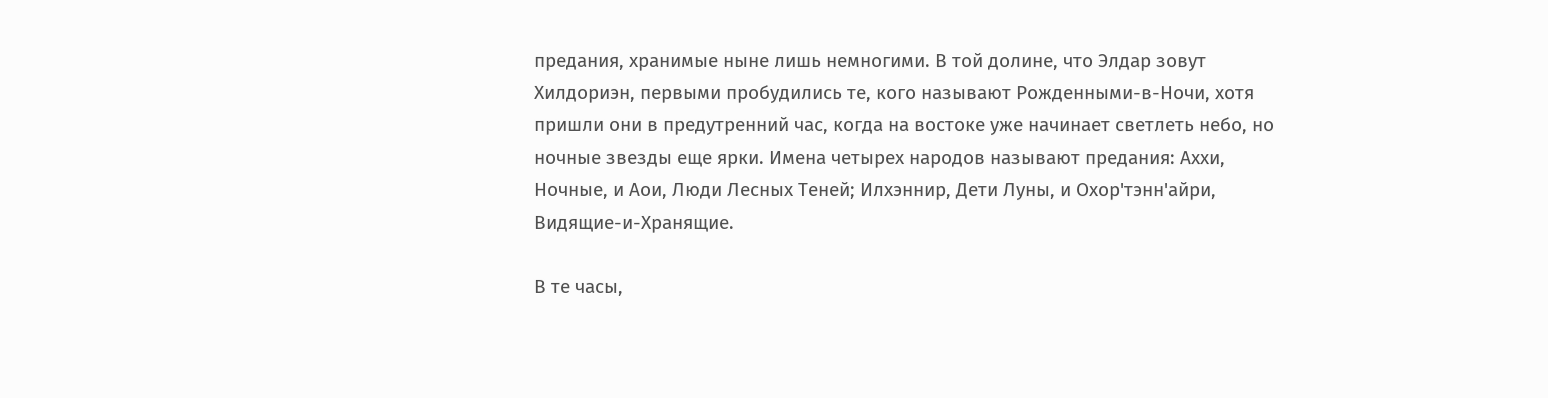предания, хранимые ныне лишь немногими. В той долине, что Элдар зовут Хилдориэн, первыми пробудились те, кого называют Рожденными-в-Ночи, хотя пришли они в предутренний час, когда на востоке уже начинает светлеть небо, но ночные звезды еще ярки. Имена четырех народов называют предания: Аххи, Ночные, и Аои, Люди Лесных Теней; Илхэннир, Дети Луны, и Охор'тэнн'айри, Видящие-и-Хранящие.

В те часы,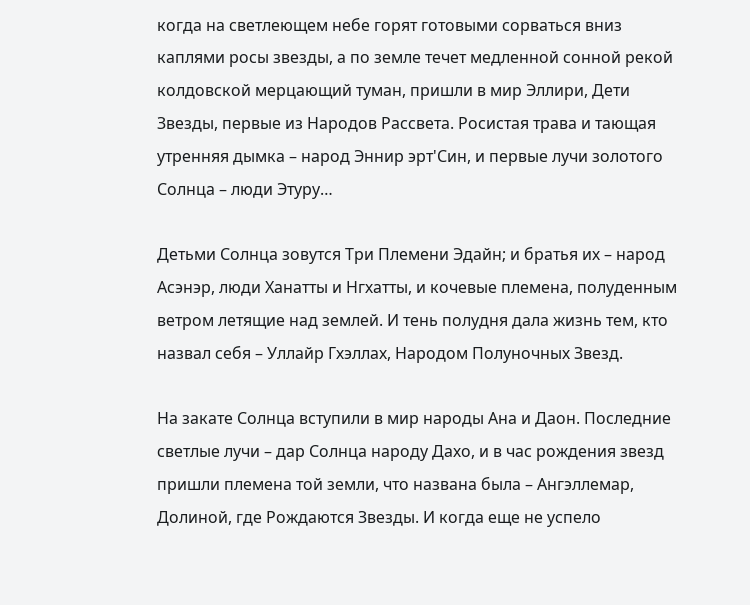когда на светлеющем небе горят готовыми сорваться вниз каплями росы звезды, а по земле течет медленной сонной рекой колдовской мерцающий туман, пришли в мир Эллири, Дети Звезды, первые из Народов Рассвета. Росистая трава и тающая утренняя дымка – народ Эннир эрт'Син, и первые лучи золотого Солнца – люди Этуру…

Детьми Солнца зовутся Три Племени Эдайн; и братья их – народ Асэнэр, люди Ханатты и Нгхатты, и кочевые племена, полуденным ветром летящие над землей. И тень полудня дала жизнь тем, кто назвал себя – Уллайр Гхэллах, Народом Полуночных Звезд.

На закате Солнца вступили в мир народы Ана и Даон. Последние светлые лучи – дар Солнца народу Дахо, и в час рождения звезд пришли племена той земли, что названа была – Ангэллемар, Долиной, где Рождаются Звезды. И когда еще не успело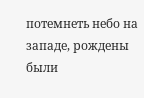потемнеть небо на западе, рождены были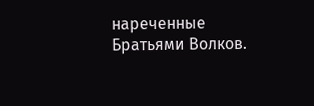нареченные Братьями Волков.